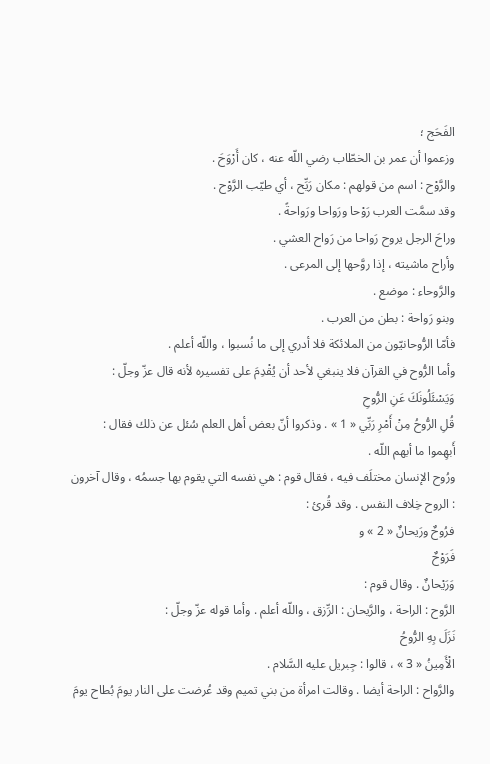الفَحَج ؛
وزعموا أن عمر بن الخطّاب رضي اللّه عنه ، كان أَرْوَحَ .
والرَّوْح : اسم من قولهم : مكان رَيِّح ، أي طيّب الرَّوْح .
وقد سمَّت العرب رَوْحا ورَواحا ورَواحةً .
وراحَ الرجل يروح رَواحا من رَواح العشي .
وأراح ماشيته ، إذا روَّحها إلى المرعى .
والرَّوحاء : موضع .
وبنو رَواحة : بطن من العرب .
فأمّا الرُّوحانيّون من الملائكة فلا أدري إلى ما نُسبوا ، واللّه أعلم .
وأما الرُّوح في القرآن فلا ينبغي لأحد أن يُقْدِمَ على تفسيره لأنه قال عزّ وجلّ :
وَيَسْئَلُونَكَ عَنِ الرُّوحِ
قُلِ الرُّوحُ مِنْ أَمْرِ رَبِّي « 1 » . وذكروا أنّ بعض أهل العلم سُئل عن ذلك فقال :
أَبهِموا ما أبهم اللّه .
ورُوح الإنسان مختلَف فيه ، فقال قوم : هي نفسه التي يقوم بها جسمُه ، وقال آخرون : الروح خِلاف النفس . وقد قُرئ :
فرُوحٌ ورَيحانٌ « 2 » و
فَرَوْحٌ
وَرَيْحانٌ . وقال قوم :
الرَّوح : الراحة ، والرَّيحان : الرِّزق ، واللّه أعلم . وأما قوله عزّ وجلّ :
نَزَلَ بِهِ الرُّوحُ
الْأَمِينُ « 3 » ، قالوا : جِبريل عليه السَّلام .
والرَّواح : الراحة أيضا . وقالت امرأة من بني تميم وقد عُرضت على النار يومَ بُطاح يومَ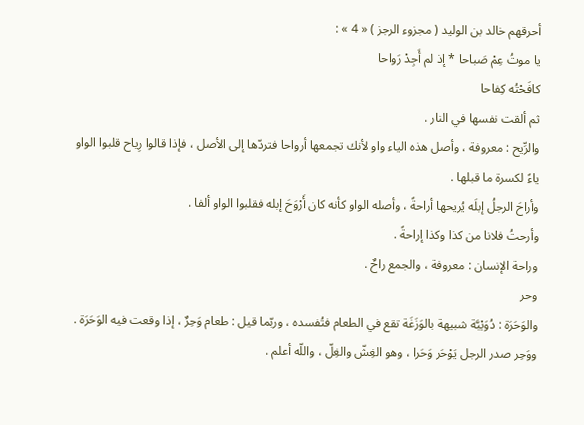أحرقهم خالد بن الوليد ( مجزوء الرجز ) « 4 » :
يا موتُ عِمْ صَباحا * إذ لم أَجِدْ رَواحا
كافَحْتُه كِفاحا
ثم ألقت نفسها في النار .
والرِّيح : معروفة ، وأصل هذه الياء واو لأنك تجمعها أرواحا فتردّها إلى الأصل ، فإذا قالوا رِياح قلبوا الواو ياءً لكسرة ما قبلها .
وأراحَ الرجلُ إبلَه يُريحها أراحةً ، وأصله الواو كأنه كان أَرْوَحَ إبله فقلبوا الواو ألفا .
وأرحتُ فلانا من كذا وكذا إراحةً .
وراحة الإنسان : معروفة ، والجمع راحٌ .
وحر
والوَحَرَة : دُوَيْبَّة شبيهة بالوَزَغَة تقع في الطعام فتُفسده ، وربّما قيل : طعام وَحِرٌ ، إذا وقعت فيه الوَحَرَة .
ووَحِر صدر الرجل يَوْحَر وَحَرا ، وهو الغِشّ والغِلّ ، واللّه أعلم .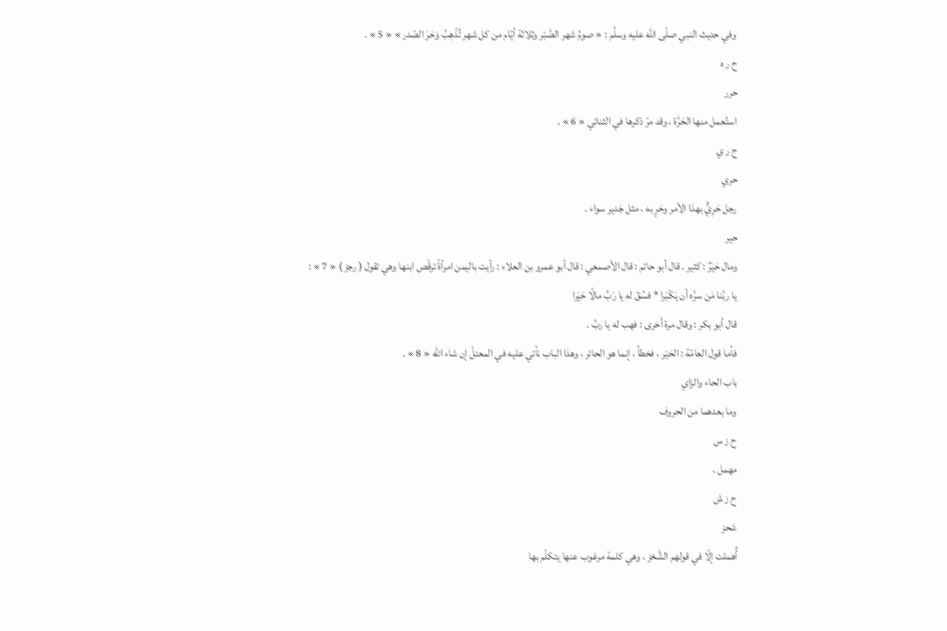وفي حديث النبي صلّى اللّه عليه وسلَّم : « صومُ شهر الصَّبْر وثلاثة أيّام من كل شهر تُذْهِبُ وَحَرَ الصّدر » « 5 » .
ح ر ه
حرر
استُعمل منها الحَرَّة ، وقد مرّ ذكرها في الثنائي « 6 » .
ح ر ي
حري
رجل حَرِيٌّ بهذا الأمر وحَرٍ به ، مثل جَدير سواء .
حير
ومال حَيَرٌ : كثير . قال أبو حاتم : قال الأصمعي : قال أبو عمرو بن العلاء : رأيت باليمن امرأةً ترقّص ابنها وهي تقول ( رجز ) « 7 » :
يا ربَّنا مَن سرَّه أن يَكْبَرا * فسُقْ له يا رَبِّ مالًا حَيَرا
قال أبو بكر : وقال مرة أخرى : فهب له يا ربِّ .
فأما قول العامّة : الحَيْر ، فخطأ ، إنما هو الحائر ، وهذا الباب نأتي عليه في المعتلّ إن شاء اللّه « 8 » .
باب الحاء والزاي
وما بعدهما من الحروف
ح ز س
مهمل .
ح ز ش
شحز
أُهملت إلّا في قولهم الشَّحْز ، وهي كلمة مرغوب عنها يتكلّم بها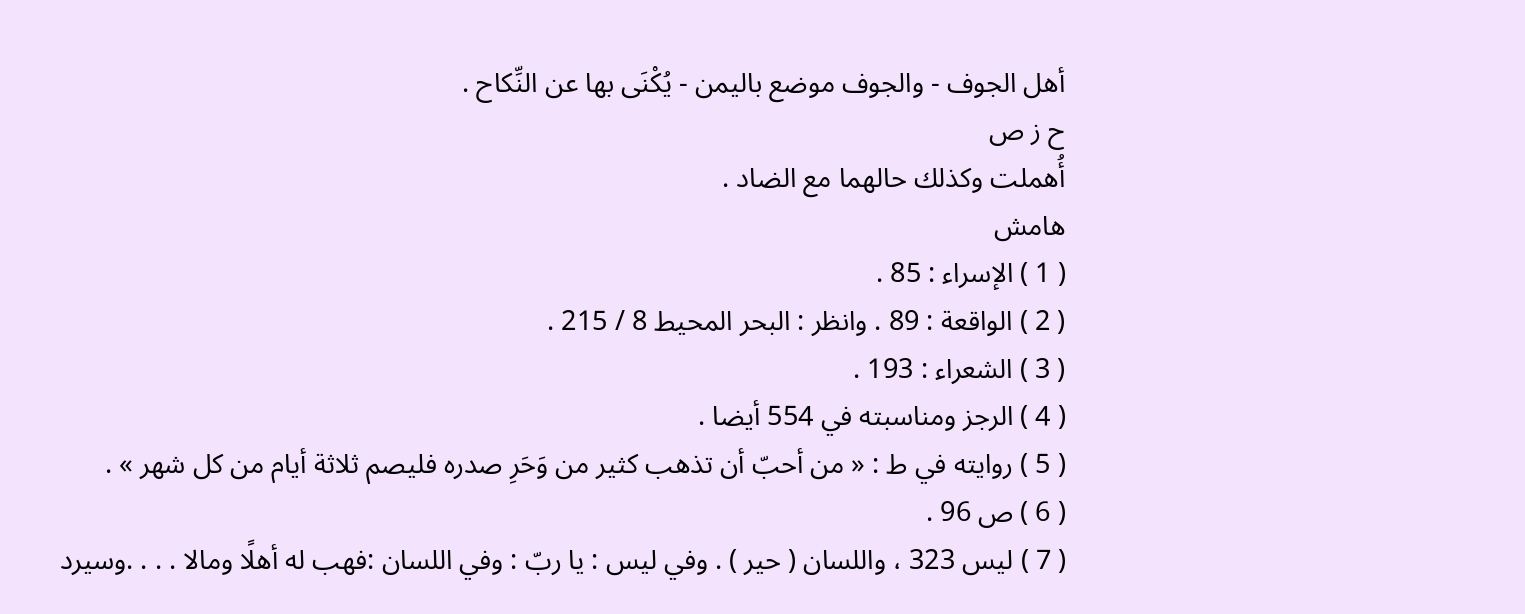أهل الجوف - والجوف موضع باليمن - يُكْنَى بها عن النِّكاح .
ح ز ص
أُهملت وكذلك حالهما مع الضاد .
هامش
( 1 ) الإسراء : 85 .
( 2 ) الواقعة : 89 . وانظر : البحر المحيط 8 / 215 .
( 3 ) الشعراء : 193 .
( 4 ) الرجز ومناسبته في 554 أيضا .
( 5 ) روايته في ط : « من أحبّ أن تذهب كثير من وَحَرِ صدره فليصم ثلاثة أيام من كل شهر » .
( 6 ) ص 96 .
( 7 ) ليس 323 ، واللسان ( حير ) . وفي ليس : يا ربّ : وفي اللسان :فهب له أهلًا ومالا . . . .وسيرد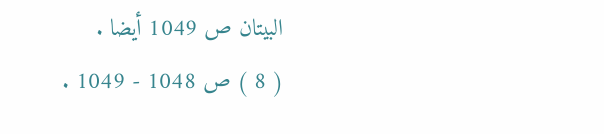البيتان ص 1049 أيضا .
( 8 ) ص 1048 - 1049 .